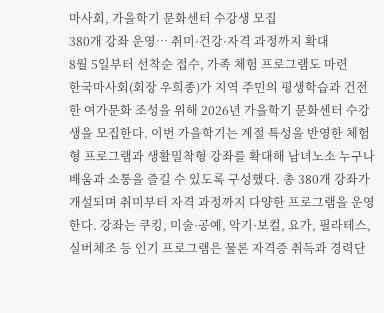마사회, 가을학기 문화센터 수강생 모집
380개 강좌 운영… 취미·건강·자격 과정까지 확대
8월 5일부터 선착순 접수, 가족 체험 프로그램도 마련
한국마사회(회장 우희종)가 지역 주민의 평생학습과 건전한 여가문화 조성을 위해 2026년 가을학기 문화센터 수강생을 모집한다. 이번 가을학기는 계절 특성을 반영한 체험형 프로그램과 생활밀착형 강좌를 확대해 남녀노소 누구나 배움과 소통을 즐길 수 있도록 구성했다. 총 380개 강좌가 개설되며 취미부터 자격 과정까지 다양한 프로그램을 운영한다. 강좌는 쿠킹, 미술·공예, 악기·보컬, 요가, 필라테스, 실버체조 등 인기 프로그램은 물론 자격증 취득과 경력단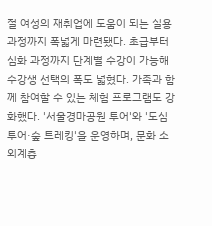절 여성의 재취업에 도움이 되는 실용 과정까지 폭넓게 마련됐다. 초급부터 심화 과정까지 단계별 수강이 가능해 수강생 선택의 폭도 넓혔다. 가족과 함께 참여할 수 있는 체험 프로그램도 강화했다. '서울경마공원 투어'와 '도심투어·숲 트레킹'을 운영하며, 문화 소외계층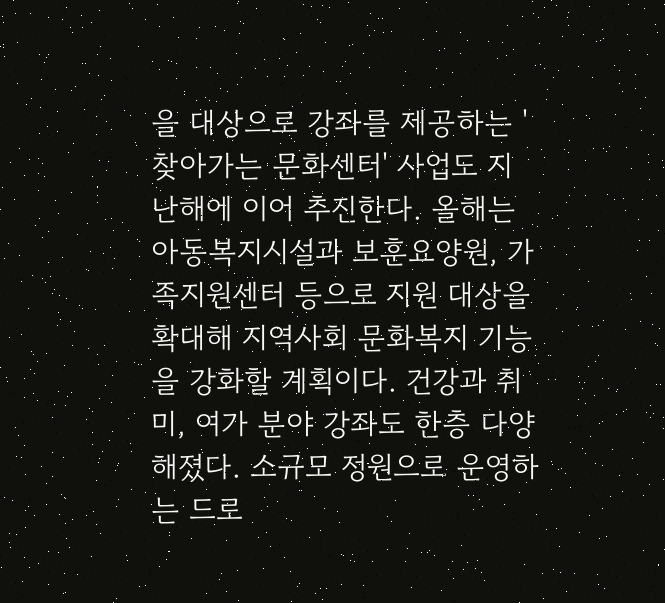을 대상으로 강좌를 제공하는 '찾아가는 문화센터' 사업도 지난해에 이어 추진한다. 올해는 아동복지시설과 보훈요양원, 가족지원센터 등으로 지원 대상을 확대해 지역사회 문화복지 기능을 강화할 계획이다. 건강과 취미, 여가 분야 강좌도 한층 다양해졌다. 소규모 정원으로 운영하는 드로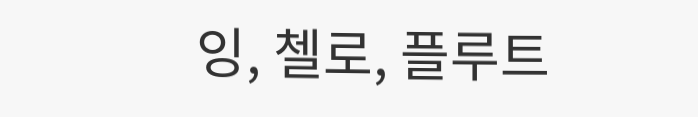잉, 첼로, 플루트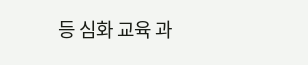등 심화 교육 과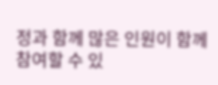정과 함께 많은 인원이 함께 참여할 수 있